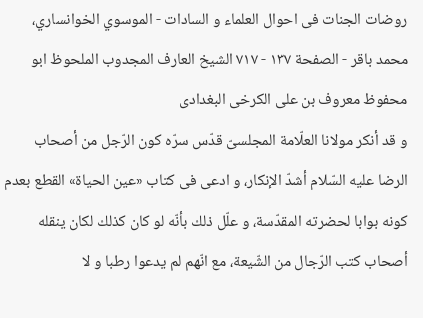روضات الجنات فی احوال العلماء و السادات - الموسوي الخوانساري، محمد باقر - الصفحة ١٣٧ - ٧١٧ الشيخ العارف المجدوب الملحوظ ابو محفوظ معروف بن على الكرخى البغدادى
و قد أنكر مولانا العلّامة المجلسىّ قدّس سرّه كون الرّجل من أصحاب الرضا عليه السّلام أشدّ الإنكار، و ادعى فى كتاب «عين الحياة» القطع بعدم كونه بوابا لحضرته المقدّسة، و علّل ذلك بأنّه لو كان كذلك لكان ينقله أصحاب كتب الرّجال من الشّيعة، مع انّهم لم يدعوا رطبا و لا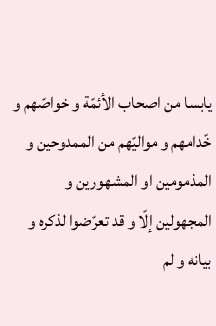يابسا من اصحاب الأئمّة و خواصّهم و خّدامهم و مواليّهم من الممدوحين و المذمومين او المشهورين و المجهولين إلّا و قد تعرّضوا لذكره و بيانه و لم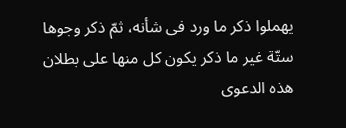يهملوا ذكر ما ورد فى شأنه، ثمّ ذكر وجوها ستّة غير ما ذكر يكون كل منها على بطلان هذه الدعوى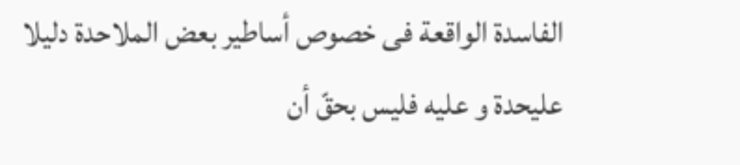الفاسدة الواقعة فى خصوص أساطير بعض الملاحدة دليلا عليحدة و عليه فليس بحقّ أن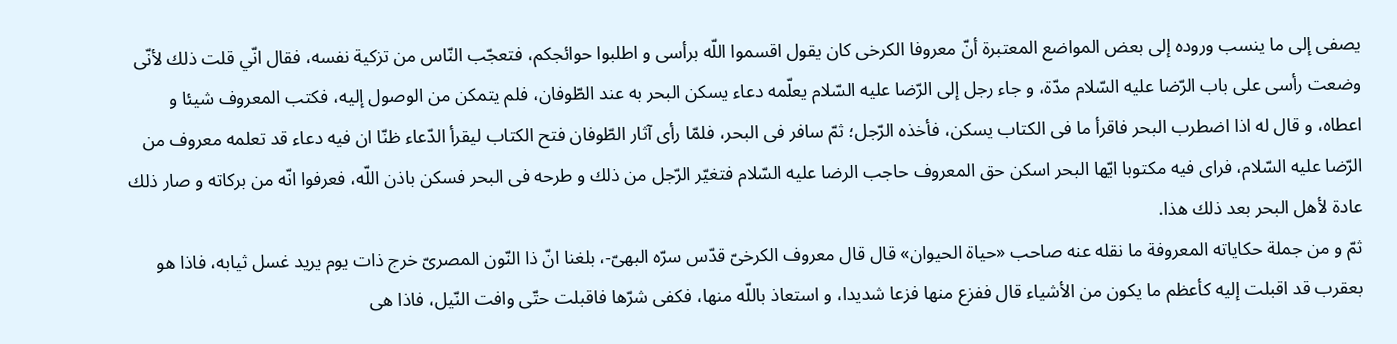يصفى إلى ما ينسب وروده إلى بعض المواضع المعتبرة أنّ معروفا الكرخى كان يقول اقسموا اللّه برأسى و اطلبوا حوائجكم، فتعجّب النّاس من تزكية نفسه، فقال انّي قلت ذلك لأنّى وضعت رأسى على باب الرّضا عليه السّلام مدّة، و جاء رجل إلى الرّضا عليه السّلام يعلّمه دعاء يسكن البحر به عند الطّوفان، فلم يتمكن من الوصول إليه، فكتب المعروف شيئا و اعطاه، و قال له اذا اضطرب البحر فاقرأ ما فى الكتاب يسكن، فأخذه الرّجل؛ ثمّ سافر فى البحر، فلمّا رأى آثار الطّوفان فتح الكتاب ليقرأ الدّعاء ظنّا ان فيه دعاء قد تعلمه معروف من الرّضا عليه السّلام، فراى فيه مكتوبا ايّها البحر اسكن حق المعروف حاجب الرضا عليه السّلام فتغيّر الرّجل من ذلك و طرحه فى البحر فسكن باذن اللّه، فعرفوا انّه من بركاته و صار ذلك عادة لأهل البحر بعد ذلك هذا.
ثمّ و من جملة حكاياته المعروفة ما نقله عنه صاحب «حياة الحيوان» قال قال معروف الكرخىّ قدّس سرّه البهىّ-، بلغنا انّ ذا النّون المصرىّ خرج ذات يوم يريد غسل ثيابه، فاذا هو بعقرب قد اقبلت إليه كأعظم ما يكون من الأشياء قال ففزع منها فزعا شديدا، و استعاذ باللّه منها، فكفى شرّها فاقبلت حتّى وافت النّيل، فاذا هى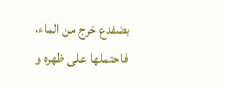بضفدع خرج من الماء، فاحتملها على ظهره و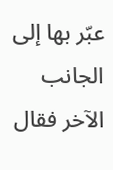عبّر بها إلى الجانب الآخر فقال